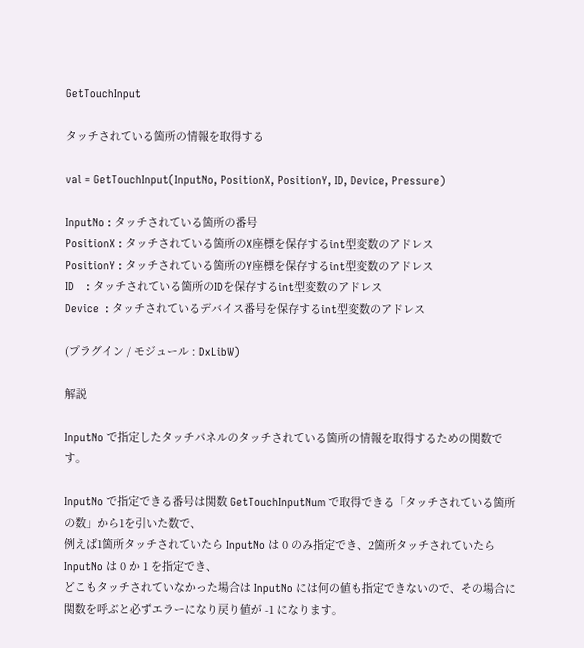GetTouchInput

タッチされている箇所の情報を取得する

val = GetTouchInput(InputNo, PositionX, PositionY, ID, Device, Pressure)

InputNo : タッチされている箇所の番号
PositionX : タッチされている箇所のX座標を保存するint型変数のアドレス
PositionY : タッチされている箇所のY座標を保存するint型変数のアドレス
ID    : タッチされている箇所のIDを保存するint型変数のアドレス
Device  : タッチされているデバイス番号を保存するint型変数のアドレス

(プラグイン / モジュール : DxLibW)

解説

InputNo で指定したタッチパネルのタッチされている箇所の情報を取得するための関数です。

InputNo で指定できる番号は関数 GetTouchInputNum で取得できる「タッチされている箇所の数」から1を引いた数で、
例えば1箇所タッチされていたら InputNo は 0 のみ指定でき、2箇所タッチされていたら InputNo は 0 か 1 を指定でき、
どこもタッチされていなかった場合は InputNo には何の値も指定できないので、その場合に関数を呼ぶと必ずエラーになり戻り値が -1 になります。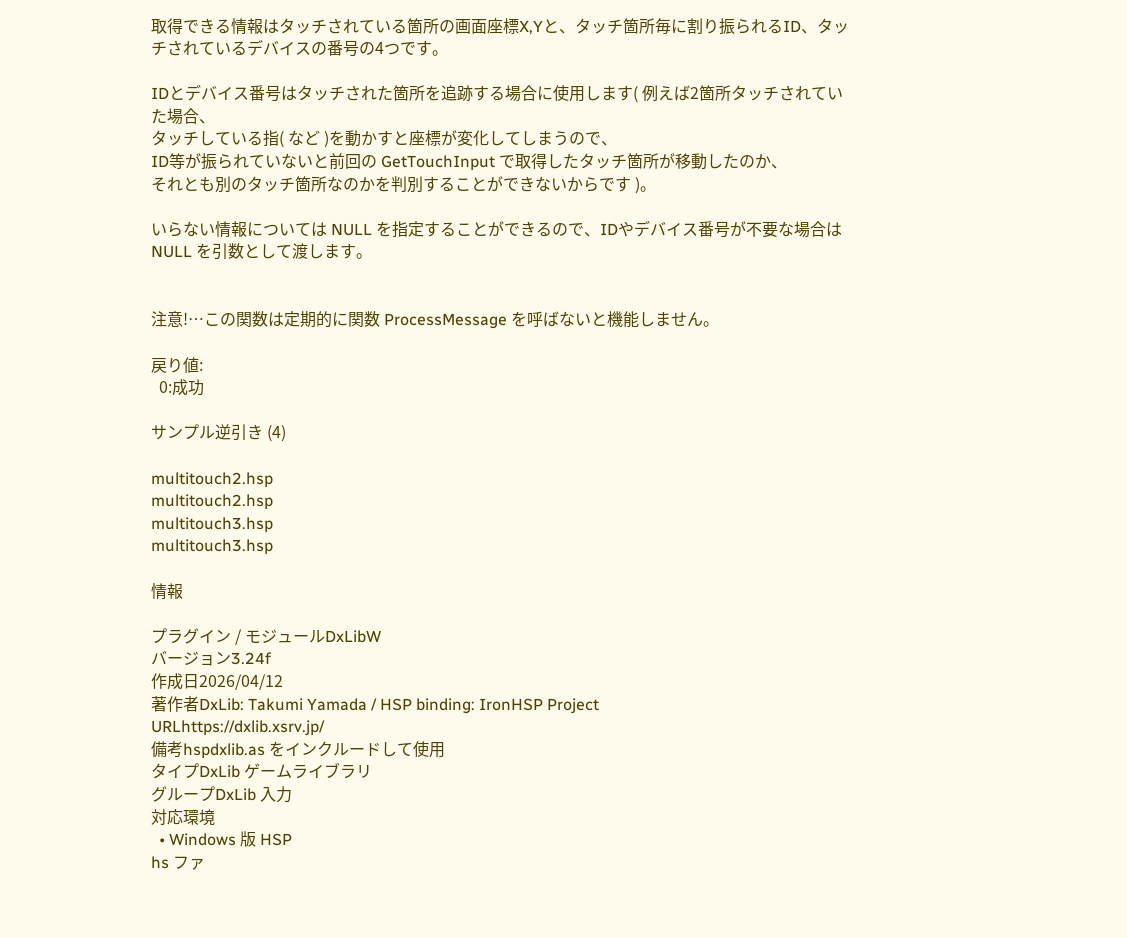取得できる情報はタッチされている箇所の画面座標X,Yと、タッチ箇所毎に割り振られるID、タッチされているデバイスの番号の4つです。

IDとデバイス番号はタッチされた箇所を追跡する場合に使用します( 例えば2箇所タッチされていた場合、
タッチしている指( など )を動かすと座標が変化してしまうので、
ID等が振られていないと前回の GetTouchInput で取得したタッチ箇所が移動したのか、
それとも別のタッチ箇所なのかを判別することができないからです )。

いらない情報については NULL を指定することができるので、IDやデバイス番号が不要な場合は NULL を引数として渡します。


注意!…この関数は定期的に関数 ProcessMessage を呼ばないと機能しません。

戻り値:
  0:成功

サンプル逆引き (4)

multitouch2.hsp
multitouch2.hsp
multitouch3.hsp
multitouch3.hsp

情報

プラグイン / モジュールDxLibW
バージョン3.24f
作成日2026/04/12
著作者DxLib: Takumi Yamada / HSP binding: IronHSP Project
URLhttps://dxlib.xsrv.jp/
備考hspdxlib.as をインクルードして使用
タイプDxLib ゲームライブラリ
グループDxLib 入力
対応環境
  • Windows 版 HSP
hs ファ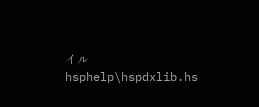イルhsphelp\hspdxlib.hs